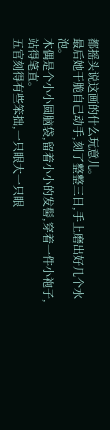都摇头说这画的什么玩意儿。
最后她干脆自己动手,刻了整整三日,手上磨出好几个水泡。
木偶是个小小圆脑袋,留着小小的发髻,穿着一件小袍子,站得笔直。
五官刻得有些笨拙,一只眼大一只眼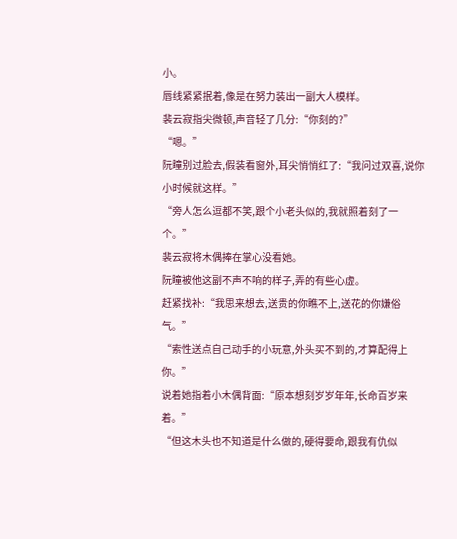小。
唇线紧紧抿着,像是在努力装出一副大人模样。
裴云寂指尖微顿,声音轻了几分:“你刻的?”
“嗯。”
阮瞳别过脸去,假装看窗外,耳尖悄悄红了:“我问过双喜,说你小时候就这样。”
“旁人怎么逗都不笑,跟个小老头似的,我就照着刻了一个。”
裴云寂将木偶捧在掌心没看她。
阮瞳被他这副不声不响的样子,弄的有些心虚。
赶紧找补:“我思来想去,送贵的你瞧不上,送花的你嫌俗气。”
“索性送点自己动手的小玩意,外头买不到的,才算配得上你。”
说着她指着小木偶背面:“原本想刻岁岁年年,长命百岁来着。”
“但这木头也不知道是什么做的,硬得要命,跟我有仇似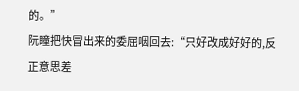的。”
阮瞳把快冒出来的委屈咽回去:“只好改成好好的,反正意思差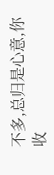不多,总归是心意,你收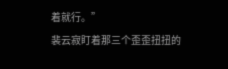着就行。”
裴云寂盯着那三个歪歪扭扭的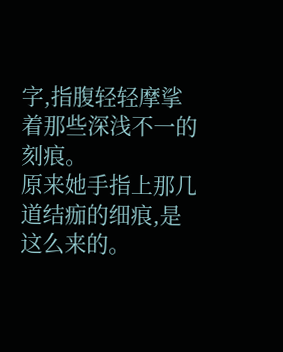字,指腹轻轻摩挲着那些深浅不一的刻痕。
原来她手指上那几道结痂的细痕,是这么来的。